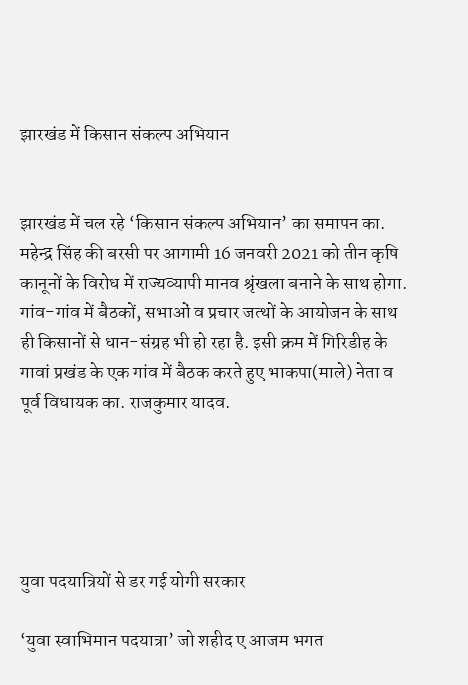झारखंड में किसान संकल्प अभियान


झारखंड में चल रहे ‘किसान संकल्प अभियान’ का समापन का. महेन्द्र सिंह की बरसी पर आगामी 16 जनवरी 2021 को तीन कृषि कानूनों के विरोध में राज्यव्यापी मानव श्रृंखला बनाने के साथ होगा. गांव-गांव में बैठकों, सभाओं व प्रचार जत्थों के आयोजन के साथ ही किसानों से धान-संग्रह भी हो रहा है. इसी क्रम में गिरिडीह के गावां प्रखंड के एक गांव में बैठक करते हुए भाकपा(माले) नेता व पूर्व विधायक का. राजकुमार यादव.





युवा पदयात्रियों से डर गई योगी सरकार

‘युवा स्वाभिमान पदयात्रा’ जो शहीद ए आजम भगत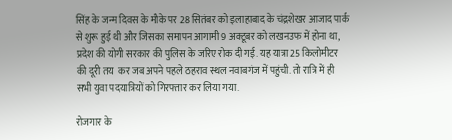सिंह के जन्म दिवस के मौके पर 28 सितंबर को इलाहाबाद के चंद्रशेखर आजाद पार्क से शुरू हुई थी और जिसका समापन आगामी 9 अक्टूबर को लखनउफ में होना था, प्रदेश की योगी सरकार की पुलिस के जरिए रोक दी गई. यह यात्रा 25 किलोमीटर की दूरी तय  कर जब अपने पहले ठहराव स्थल नवाबगंज में पहुंची. तो रात्रि में ही सभी युवा पदयात्रियों को गिरफ्तार कर लिया गया.

रोजगार के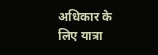अधिकार के लिए यात्रा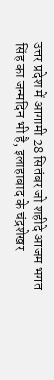उत्तर प्रदेश में आगामी 28 सितंबर जो शहीदे आजम भगत सिंह का जन्मदिन भी है, इलाहाबाद के चंद्रशेखर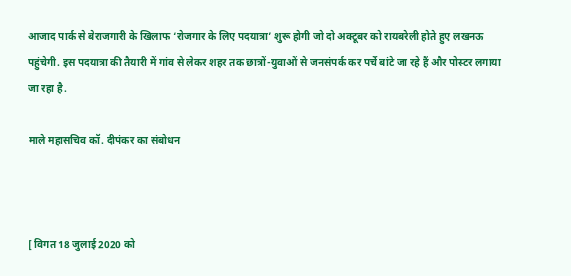आजाद पार्क से बेराजगारी के खिलाफ ‘रोजगार के लिए पदयात्रा’ शुरू होगी जो दो अक्टूबर को रायबरेली होते हुए लखनऊ पहुंचेगी. इस पदयात्रा की तैयारी में गांव से लेकर शहर तक छात्रों-युवाओं से जनसंपर्क कर पर्चे बांटे जा रहे हैं और पोस्टर लगाया जा रहा है.

माले महासचिव कॉ. दीपंकर का संबोधन



[ विगत 18 जुलाई 2020 को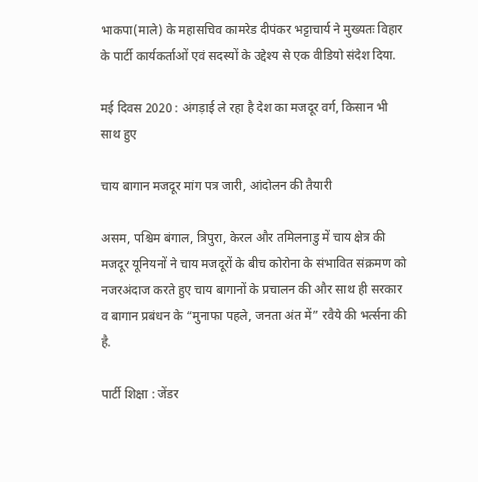भाकपा(माले) के महासचिव कामरेड दीपंकर भट्टाचार्य ने मुख्यतः विहार के पार्टी कार्यकर्ताओं एवं सदस्यों के उद्देश्य से एक वीडियो संदेश दिया.

मई दिवस 2020 : अंगड़ाई ले रहा है देश का मजदूर वर्ग, किसान भी साथ हुए

चाय बागान मजदूर मांग पत्र जारी, आंदोलन की तैयारी

असम, पश्चिम बंगाल, त्रिपुरा, केरल और तमिलनाडु में चाय क्षेत्र की मजदूर यूनियनों ने चाय मजदूरों के बीच कोरोना के संभावित संक्रमण को नजरअंदाज करते हुए चाय बागानों के प्रचालन की और साथ ही सरकार व बागान प्रबंधन के “मुनाफा पहले, जनता अंत में” रवैये की भर्त्सना की है.

पार्टी शिक्षा : जेंडर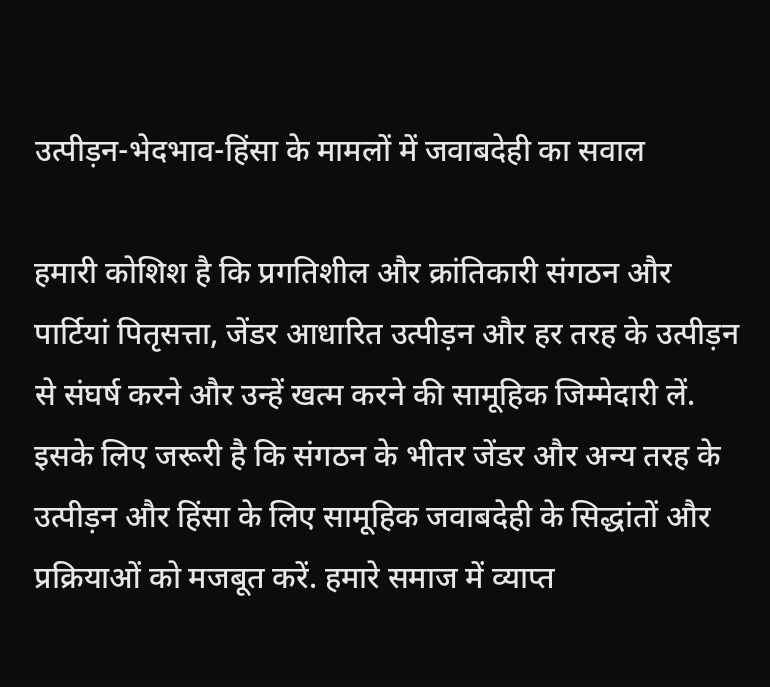उत्पीड़न-भेदभाव-हिंसा के मामलों में जवाबदेही का सवाल

हमारी कोशिश है कि प्रगतिशील और क्रांतिकारी संगठन और पार्टियां पितृसत्ता, जेंडर आधारित उत्पीड़न और हर तरह के उत्पीड़न से संघर्ष करने और उन्हें खत्म करने की सामूहिक जिम्मेदारी लें. इसके लिए जरूरी है कि संगठन के भीतर जेंडर और अन्य तरह के उत्पीड़न और हिंसा के लिए सामूहिक जवाबदेही के सिद्धांतों और प्रक्रियाओं को मजबूत करें. हमारे समाज में व्याप्त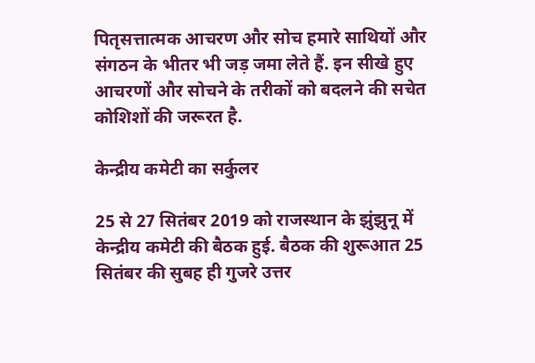पितृसत्तात्मक आचरण और सोच हमारे साथियों और संगठन के भीतर भी जड़ जमा लेते हैं. इन सीखे हुए आचरणों और सोचने के तरीकों को बदलने की सचेत कोशिशों की जरूरत है.

केन्द्रीय कमेटी का सर्कुलर

25 से 27 सितंबर 2019 को राजस्थान के झुंझुनू में केन्द्रीय कमेटी की बैठक हुई. बैठक की शुरूआत 25 सितंबर की सुबह ही गुजरे उत्तर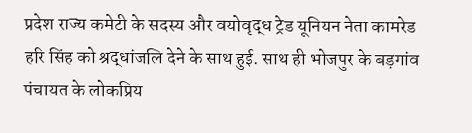प्रदेश राज्य कमेटी के सदस्य और वयोवृद्ध ट्रेड यूनियन नेता कामरेड हरि सिंह को श्रद्धांजलि देने के साथ हुई. साथ ही भोजपुर के बड़गांव पंचायत के लोकप्रिय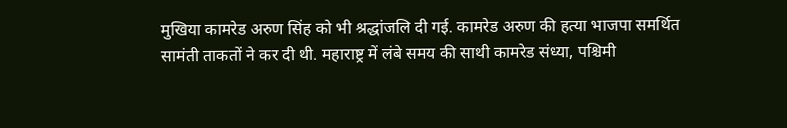मुखिया कामरेड अरुण सिंह को भी श्रद्धांजलि दी गई. कामरेड अरुण की हत्या भाजपा समर्थित सामंती ताकतों ने कर दी थी. महाराष्ट्र में लंबे समय की साथी कामरेड संध्या, पश्चिमी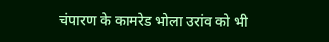चंपारण के कामरेड भोला उरांव को भी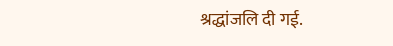श्रद्धांजलि दी गई.